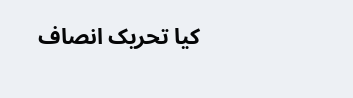کیا تحریک انصاف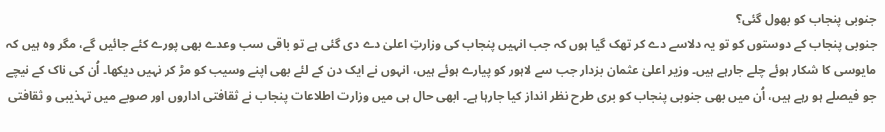جنوبی پنجاب کو بھول گئی؟
جنوبی پنجاب کے دوستوں کو تو یہ دلاسے دے کر تھک گیا ہوں کہ جب انہیں پنجاب کی وزارتِ اعلیٰ دے دی گئی ہے تو باقی سب وعدے بھی پورے کئے جائیں گے، مگر وہ ہیں کہ مایوسی کا شکار ہوئے چلے جارہے ہیں۔ وزیر اعلیٰ عثمان بزدار جب سے لاہور کو پیارے ہوئے ہیں، انہوں نے ایک دن کے لئے بھی اپنے وسیب کو مڑ کر نہیں دیکھا۔ اُن کی ناک کے نیچے جو فیصلے ہو رہے ہیں، اُن میں بھی جنوبی پنجاب کو بری طرح نظر انداز کیا جارہا ہے۔ ابھی حال ہی میں وزارت اطلاعات پنجاب نے ثقافتی اداروں اور صوبے میں تہذیبی و ثقافتی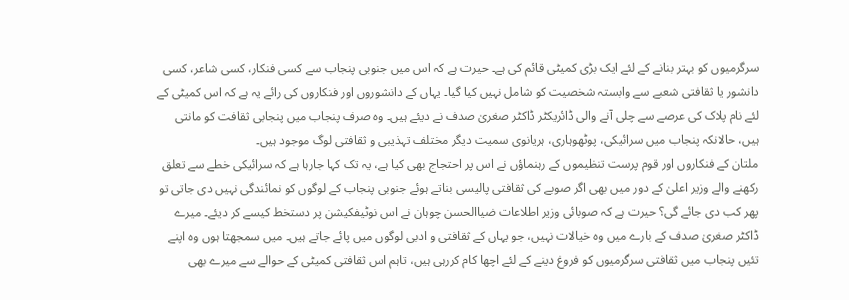سرگرمیوں کو بہتر بنانے کے لئے ایک بڑی کمیٹی قائم کی ہے۔ حیرت ہے کہ اس میں جنوبی پنجاب سے کسی فنکار، کسی شاعر، کسی دانشور یا ثقافتی شعبے سے وابستہ شخصیت کو شامل نہیں کیا گیا۔ یہاں کے دانشوروں اور فنکاروں کی رائے یہ ہے کہ اس کمیٹی کے لئے نام پلاک کی عرصے سے چلی آنے والی ڈائریکٹر ڈاکٹر صغریٰ صدف نے دیئے ہیں۔ وہ صرف پنجاب میں پنجابی ثقافت کو مانتی ہیں، حالانکہ پنجاب میں سرائیکی، پوٹھوہاری، ہریانوی سمیت دیگر مختلف تہذیبی و ثقافتی لوگ موجود ہیں۔
ملتان کے فنکاروں اور قوم پرست تنظیموں کے رہنماؤں نے اس پر احتجاج بھی کیا ہے، یہ تک کہا جارہا ہے کہ سرائیکی خطے سے تعلق رکھنے والے وزیر اعلیٰ کے دور میں بھی اگر صوبے کی ثقافتی پالیسی بناتے ہوئے جنوبی پنجاب کے لوگوں کو نمائندگی نہیں دی جاتی تو پھر کب دی جائے گی؟ حیرت ہے کہ صوبائی وزیر اطلاعات ضیاالحسن چوہان نے اس نوٹیفکیشن پر دستخط کیسے کر دیئے۔ میرے ڈاکٹر صغریٰ صدف کے بارے میں وہ خیالات نہیں، جو یہاں کے ثقافتی و ادبی لوگوں میں پائے جاتے ہیں۔ میں سمجھتا ہوں وہ اپنے تئیں پنجاب میں ثقافتی سرگرمیوں کو فروغ دینے کے لئے اچھا کام کررہی ہیں، تاہم اس ثقافتی کمیٹی کے حوالے سے میرے بھی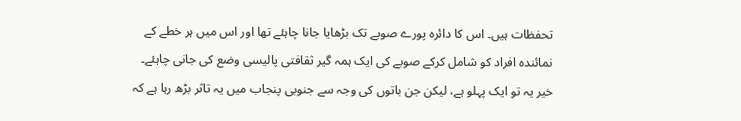تحفظات ہیں۔ اس کا دائرہ پورے صوبے تک بڑھایا جانا چاہئے تھا اور اس میں ہر خطے کے نمائندہ افراد کو شامل کرکے صوبے کی ایک ہمہ گیر ثقافتی پالیسی وضع کی جانی چاہئے۔
خیر یہ تو ایک پہلو ہے، لیکن جن باتوں کی وجہ سے جنوبی پنجاب میں یہ تاثر بڑھ رہا ہے کہ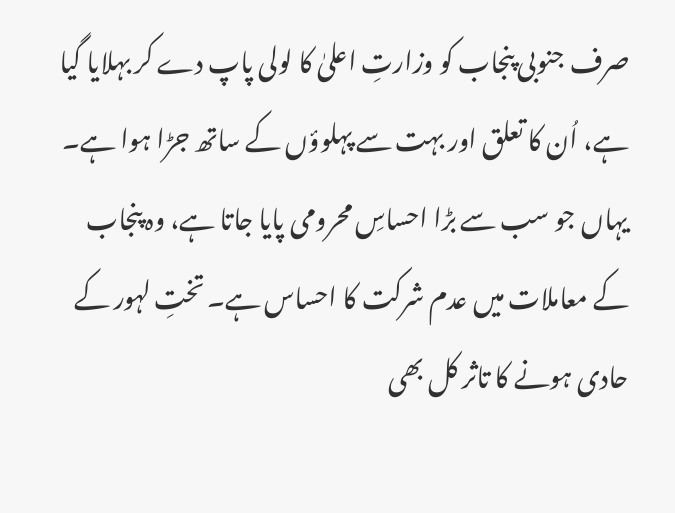صرف جنوبی پنجاب کو وزارتِ اعلیٰ کا لولی پاپ دے کر بہلایا گیا ہے، اُن کا تعلق اور بہت سے پہلوؤں کے ساتھ جڑا ہوا ہے۔ یہاں جو سب سے بڑا احساسِ محرومی پایا جاتا ہے، وہ پنجاب کے معاملات میں عدم شرکت کا احساس ہے۔ تختِ لہور کے حادی ہونے کا تاثر کل بھی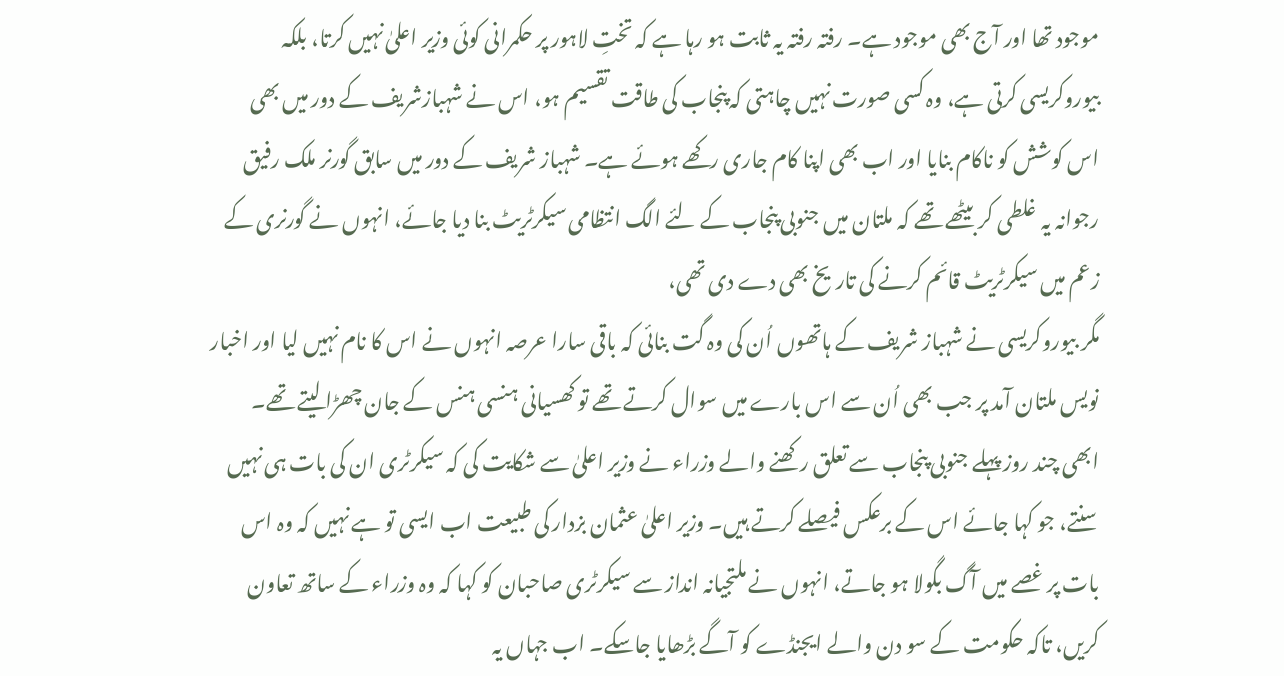موجود تھا اور آج بھی موجود ہے۔ رفتہ رفتہ یہ ثابت ہو رہا ہے کہ تختِ لاہور پر حکمرانی کوئی وزیر اعلیٰ نہیں کرتا، بلکہ بیوروکریسی کرتی ہے، وہ کسی صورت نہیں چاہتی کہ پنجاب کی طاقت تقسیم ہو، اس نے شہبازشریف کے دور میں بھی اس کوشش کو ناکام بنایا اور اب بھی اپنا کام جاری رکھے ہوئے ہے۔ شہباز شریف کے دور میں سابق گورنر ملک رفیق رجوانہ یہ غلطی کر بیٹھے تھے کہ ملتان میں جنوبی پنجاب کے لئے الگ انتظامی سیکرٹریٹ بنا دیا جائے، انہوں نے گورنری کے زعم میں سیکرٹریٹ قائم کرنے کی تاریخ بھی دے دی تھی،
مگر بیوروکریسی نے شہباز شریف کے ہاتھوں اُن کی وہ گت بنائی کہ باقی سارا عرصہ انہوں نے اس کا نام نہیں لیا اور اخبار نویس ملتان آمد پر جب بھی اُن سے اس بارے میں سوال کرتے تھے تو کھسیانی ہنسی ہنس کے جان چھڑا لیتے تھے۔ ابھی چند روز پہلے جنوبی پنجاب سے تعلق رکھنے والے وزراء نے وزیر اعلیٰ سے شکایت کی کہ سیکرٹری ان کی بات ہی نہیں سنتے، جو کہا جائے اس کے برعکس فیصلے کرتے ہیں۔ وزیر اعلیٰ عثمان بزدار کی طبیعت اب ایسی تو ہے نہیں کہ وہ اس بات پر غصے میں آگ بگولا ہو جاتے، انہوں نے ملتجیانہ انداز سے سیکرٹری صاحبان کو کہا کہ وہ وزراء کے ساتھ تعاون کریں، تاکہ حکومت کے سو دن والے ایجنڈے کو آگے بڑھایا جاسکے۔ اب جہاں یہ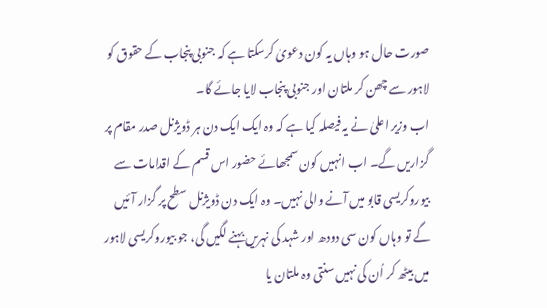صورت حال ہو وہاں یہ کون دعویٰ کرسکتا ہے کہ جنوبی پنجاب کے حقوق کو لاہور سے چھن کر ملتان اور جنوبی پنجاب لایا جائے گا۔
اب وزیر اعلیٰ نے یہ فیصلہ کیا ہے کہ وہ ایک ایک دن ہر ڈویژنل صدر مقام پر گزاریں گے۔ اب انہیں کون سمجھائے حضور اس قسم کے اقدامات سے بیوروکریسی قابو میں آنے والی نہیں۔ وہ ایک دن ڈویژنل سطح پر گزار آئیں گے تو وہاں کون سی دودھ اور شہد کی نہریں بہنے لگیں گی، جو بیوروکریسی لاہور میں بیٹھ کر اُن کی نہیں سنتی وہ ملتان یا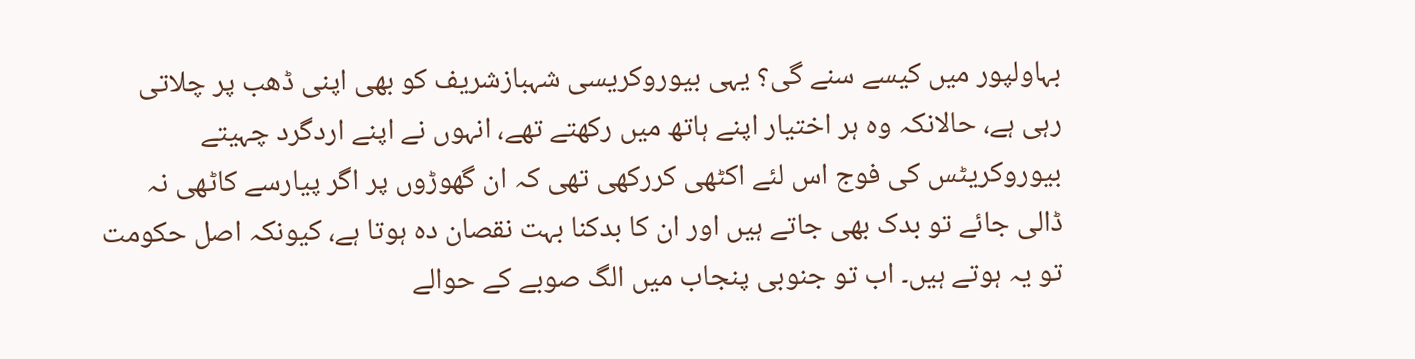بہاولپور میں کیسے سنے گی؟ یہی بیوروکریسی شہبازشریف کو بھی اپنی ڈھب پر چلاتی رہی ہے، حالانکہ وہ ہر اختیار اپنے ہاتھ میں رکھتے تھے، انہوں نے اپنے اردگرد چہیتے بیوروکریٹس کی فوج اس لئے اکٹھی کررکھی تھی کہ ان گھوڑوں پر اگر پیارسے کاٹھی نہ ڈالی جائے تو بدک بھی جاتے ہیں اور ان کا بدکنا بہت نقصان دہ ہوتا ہے، کیونکہ اصل حکومت تو یہ ہوتے ہیں۔ اب تو جنوبی پنجاب میں الگ صوبے کے حوالے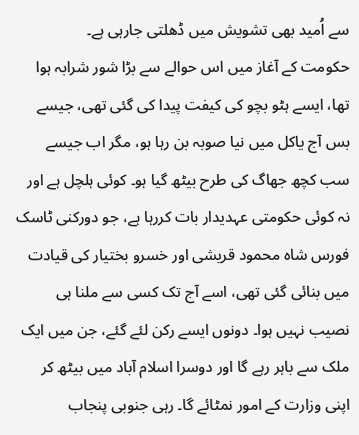سے اُمید بھی تشویش میں ڈھلتی جارہی ہے۔
حکومت کے آغاز میں اس حوالے سے بڑا شور شرابہ ہوا تھا، ایسے ہٹو بچو کی کیفت پیدا کی گئی تھی، جیسے بس آج یاکل میں نیا صوبہ بن رہا ہو، مگر اب جیسے سب کچھ جھاگ کی طرح بیٹھ گیا ہو۔ کوئی ہلچل ہے اور نہ کوئی حکومتی عہدیدار بات کررہا ہے، جو دورکنی ٹاسک فورس شاہ محمود قریشی اور خسرو بختیار کی قیادت میں بنائی گئی تھی، اسے آج تک کسی سے ملنا ہی نصیب نہیں ہوا۔ دونوں ایسے رکن لئے گئے، جن میں ایک ملک سے باہر رہے گا اور دوسرا اسلام آباد میں بیٹھ کر اپنی وزارت کے امور نمٹائے گا۔ رہی جنوبی پنجاب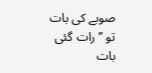صوبے کی بات تو ’’رات گئی بات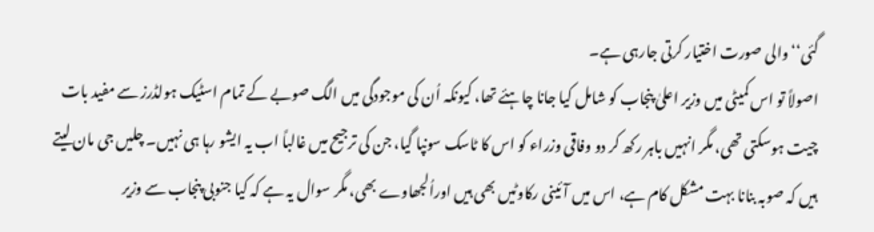گئی‘‘ والی صورت اختیار کرتی جارہی ہے۔
اصولاً تو اس کمیٹی میں وزیر اعلیٰ پنجاب کو شامل کیا جانا چاہئے تھا، کیونکہ اُن کی موجودگی میں الگ صوبے کے تمام اسٹیک ہولڈرز سے مفید بات چیت ہوسکتی تھی، مگر انہیں باہر رکھ کر دو وفاقی وزراء کو اس کا ٹاسک سونپا گیا، جن کی ترجیح میں غالباً اب یہ ایشو رہا ہی نہیں۔ چلیں جی مان لیتے ہیں کہ صوبہ بنانا بہت مشکل کام ہے، اس میں آئینی رکاوٹیں بھی ہیں اوراُلجھاوے بھی، مگر سوال یہ ہے کہ کیا جنوبی پنجاب سے وزیر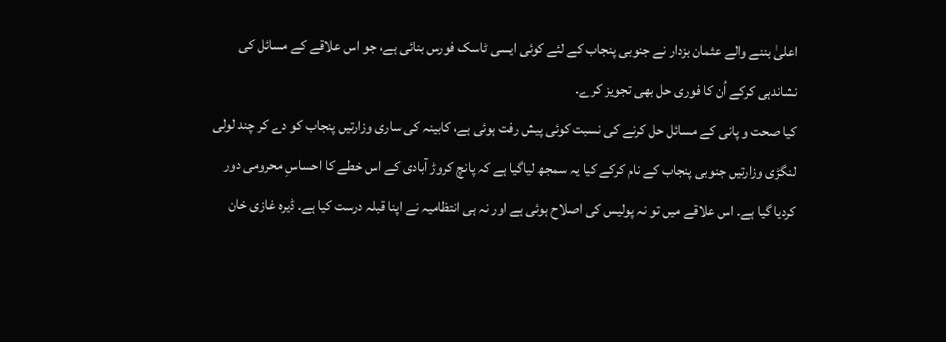اعلیٰ بننے والے عثمان بزدار نے جنوبی پنجاب کے لئے کوئی ایسی ٹاسک فورس بنائی ہے، جو اس علاقے کے مسائل کی نشاندہی کرکے اُن کا فوری حل بھی تجویز کرے۔
کیا صحت و پانی کے مسائل حل کرنے کی نسبت کوئی پیش رفت ہوئی ہے، کابینہ کی ساری وزارتیں پنجاب کو دے کر چند لولی لنگڑی وزارتیں جنوبی پنجاب کے نام کرکے کیا یہ سمجھ لیاگیا ہے کہ پانچ کروڑ آبادی کے اس خطے کا احساسِ محرومی دور کردیا گیا ہے۔ اس علاقے میں تو نہ پولیس کی اصلاح ہوئی ہے اور نہ ہی انتظامیہ نے اپنا قبلہ درست کیا ہے۔ ڈیرہ غازی خان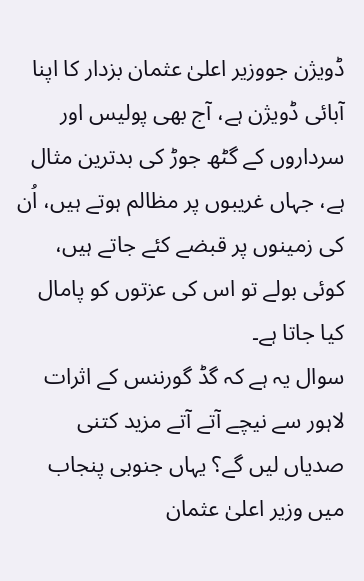ڈویژن جووزیر اعلیٰ عثمان بزدار کا اپنا آبائی ڈویژن ہے، آج بھی پولیس اور سرداروں کے گٹھ جوڑ کی بدترین مثال ہے، جہاں غریبوں پر مظالم ہوتے ہیں، اُن کی زمینوں پر قبضے کئے جاتے ہیں، کوئی بولے تو اس کی عزتوں کو پامال کیا جاتا ہے۔
سوال یہ ہے کہ گڈ گورننس کے اثرات لاہور سے نیچے آتے آتے مزید کتنی صدیاں لیں گے؟ یہاں جنوبی پنجاب میں وزیر اعلیٰ عثمان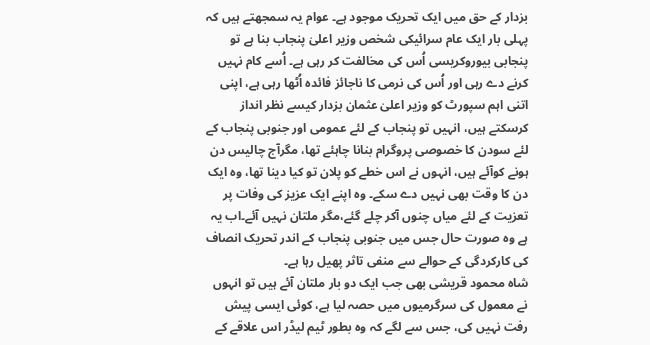بزدار کے حق میں ایک تحریک موجود ہے۔ عوام یہ سمجھتے ہیں کہ پہلی بار ایک عام سرائیکی شخص وزیر اعلیٰ پنجاب بنا ہے تو پنجابی بیوروکریسی اُس کی مخالفت کر رہی ہے۔ اُسے کام نہیں کرنے دے رہی اور اُس کی نرمی کا ناجائز فائدہ اُٹھا رہی ہے، اپنی اتنی اہم سپورٹ کو وزیر اعلیٰ عثمان بزدار کیسے نظر انداز کرسکتے ہیں، انہیں تو پنجاب کے لئے عمومی اور جنوبی پنجاب کے لئے سودن کا خصوصی پروگرام بنانا چاہئے تھا، مگرآج چالیس دن ہونے کوآئے ہیں، انہوں نے اس خطے کو پلان تو کیا دینا تھا، وہ ایک دن کا وقت بھی نہیں دے سکے۔ وہ اپنے ایک عزیز کی وفات پر تعزیت کے لئے میاں چنوں آکر چلے گئے،مگر ملتان نہیں آئے۔اب یہ ہے وہ صورت حال جس میں جنوبی پنجاب کے اندر تحریک انصاف کی کارکردگی کے حوالے سے منفی تاثر پھیل رہا ہے۔
شاہ محمود قریشی بھی جب ایک دو بار ملتان آئے ہیں تو انہوں نے معمول کی سرگرمیوں میں حصہ لیا ہے، کوئی ایسی پیش رفت نہیں کی، جس سے لگے کہ وہ بطور ٹیم لیڈر اس علاقے کے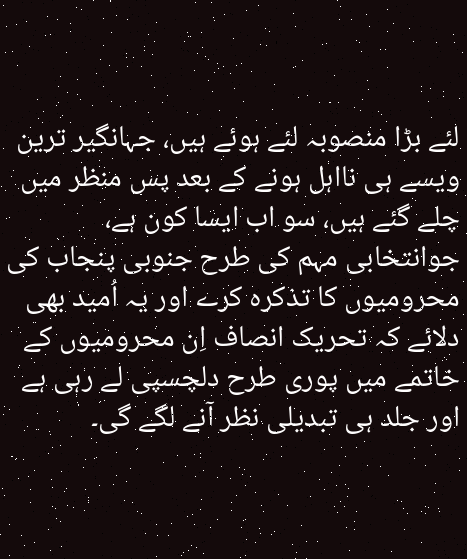لئے بڑا منصوبہ لئے ہوئے ہیں، جہانگیر ترین ویسے ہی نااہل ہونے کے بعد پس منظر میں چلے گئے ہیں، سو اب ایسا کون ہے، جوانتخابی مہم کی طرح جنوبی پنجاب کی محرومیوں کا تذکرہ کرے اور یہ اُمید بھی دلائے کہ تحریک انصاف اِن محرومیوں کے خاتمے میں پوری طرح دلچسپی لے رہی ہے اور جلد ہی تبدیلی نظر آنے لگے گی۔